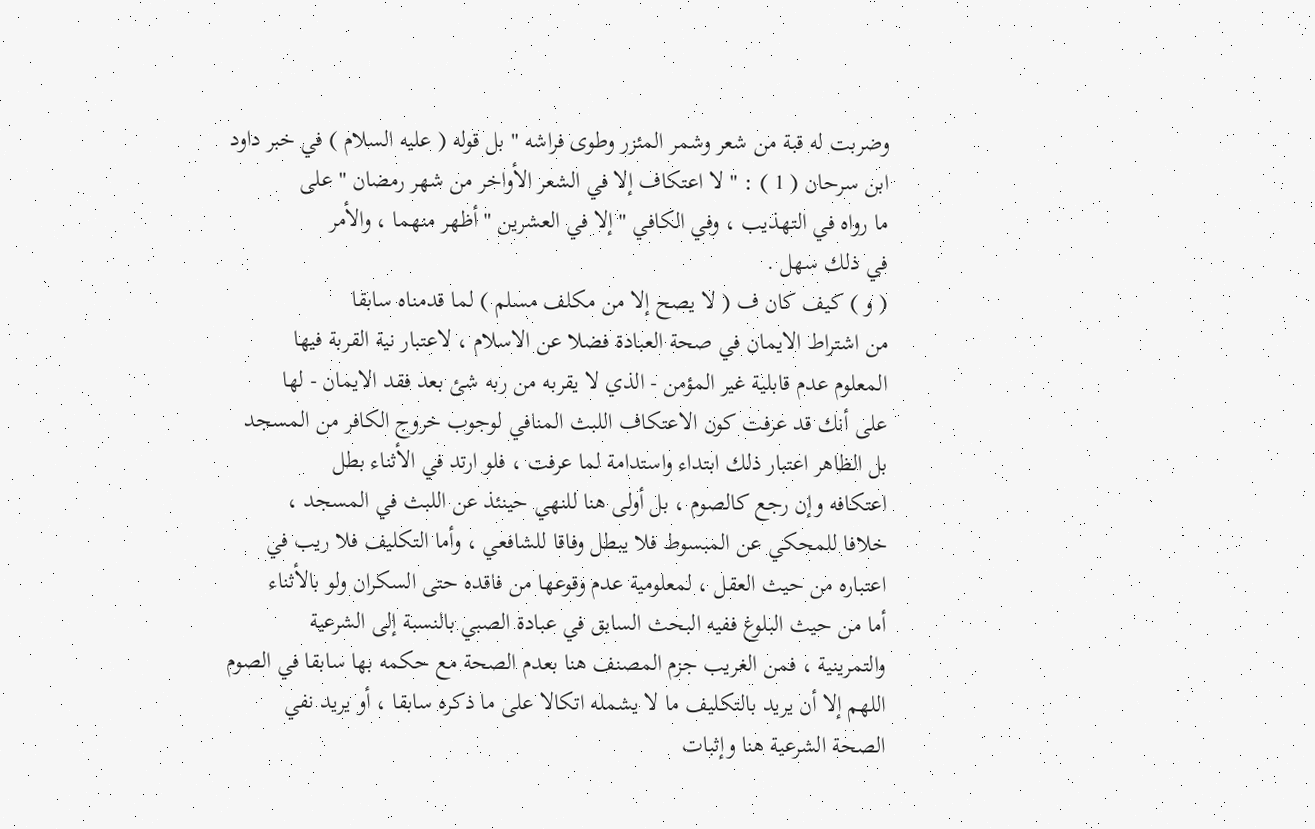وضربت له قبة من شعر وشمر المئزر وطوى فراشه " بل قوله ( عليه السلام ) في خبر داود
ابن سرحان ( 1 ) : " لا اعتكاف إلا في الشعر الأواخر من شهر رمضان " على
ما رواه في التهذيب ، وفي الكافي " إلا في العشرين " أظهر منهما ، والأمر
في ذلك سهل .
( و ) كيف كان ف ( لا يصح إلا من مكلف مسلم ) لما قدمناه سابقا
من اشتراط الايمان في صحة العبادة فضلا عن الاسلام ، لاعتبار نية القربة فيها
المعلوم عدم قابلية غير المؤمن - الذي لا يقربه من ربه شئ بعد فقد الايمان - لها
على أنك قد عرفت كون الاعتكاف اللبث المنافي لوجوب خروج الكافر من المسجد
بل الظاهر اعتبار ذلك ابتداء واستدامة لما عرفت ، فلو ارتد في الأثناء بطل
اعتكافه وإن رجع كالصوم ، بل أولى هنا للنهي حينئذ عن اللبث في المسجد ،
خلافا للمحكي عن المبسوط فلا يبطل وفاقا للشافعي ، وأما التكليف فلا ريب في
اعتباره من حيث العقل ، لمعلومية عدم وقوعها من فاقده حتى السكران ولو بالأثناء
أما من حيث البلوغ ففيه البحث السابق في عبادة الصبي بالنسبة إلى الشرعية
والتمرينية ، فمن الغريب جزم المصنف هنا بعدم الصحة مع حكمه بها سابقا في الصوم
اللهم إلا أن يريد بالتكليف ما لا يشمله اتكالا على ما ذكره سابقا ، أو يريد نفي
الصحة الشرعية هنا وإثبات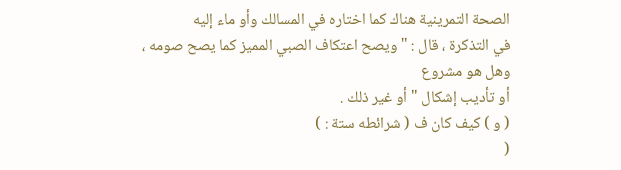الصحة التمرينية هناك كما اختاره في المسالك وأو ماء إليه
في التذكرة ، قال : " ويصح اعتكاف الصبي المميز كما يصح صومه ، وهل هو مشروع
أو تأديب إشكال " أو غير ذلك .
( و ) كيف كان ف ( شرائطه ستة : )
(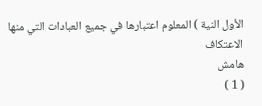الأول النية ) المعلوم اعتبارها في جميع العبادات التي منها الاعتكاف
هامش
( 1 )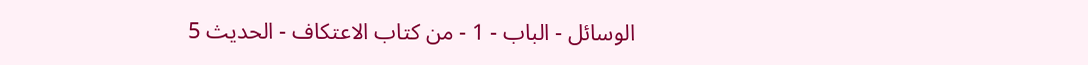الوسائل - الباب - 1 - من كتاب الاعتكاف - الحديث 5